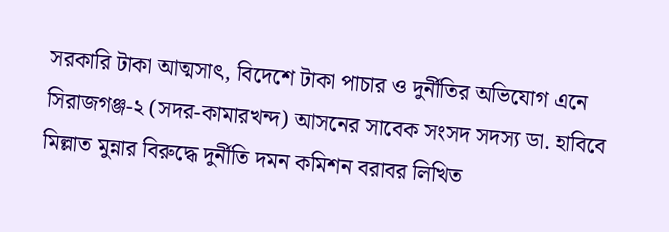সরকারি টাকা আত্মসাৎ, বিদেশে টাকা পাচার ও দুর্নীতির অভিযোগ এনে সিরাজগঞ্জ-২ (সদর-কামারখন্দ) আসনের সাবেক সংসদ সদস্য ডা. হাবিবে মিল্লাত মুন্নার বিরুদ্ধে দুর্নীতি দমন কমিশন বরাবর লিখিত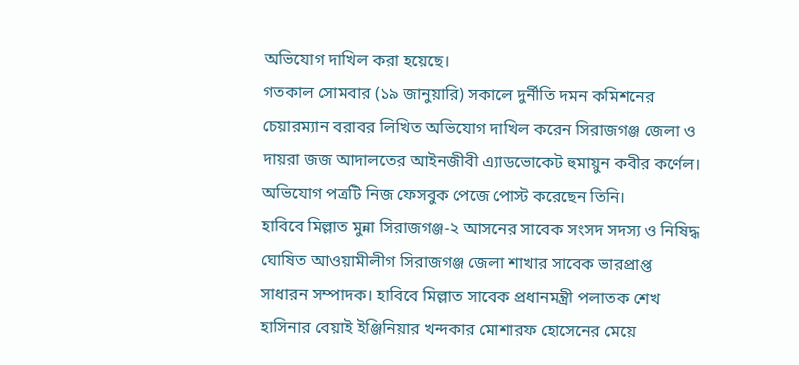অভিযোগ দাখিল করা হয়েছে।
গতকাল সোমবার (১৯ জানুয়ারি) সকালে দুর্নীতি দমন কমিশনের চেয়ারম্যান বরাবর লিখিত অভিযোগ দাখিল করেন সিরাজগঞ্জ জেলা ও দায়রা জজ আদালতের আইনজীবী এ্যাডভোকেট হুমায়ুন কবীর কর্ণেল। অভিযোগ পত্রটি নিজ ফেসবুক পেজে পোস্ট করেছেন তিনি।
হাবিবে মিল্লাত মুন্না সিরাজগঞ্জ-২ আসনের সাবেক সংসদ সদস্য ও নিষিদ্ধ ঘোষিত আওয়ামীলীগ সিরাজগঞ্জ জেলা শাখার সাবেক ভারপ্রাপ্ত সাধারন সম্পাদক। হাবিবে মিল্লাত সাবেক প্রধানমন্ত্রী পলাতক শেখ হাসিনার বেয়াই ইঞ্জিনিয়ার খন্দকার মোশারফ হোসেনের মেয়ে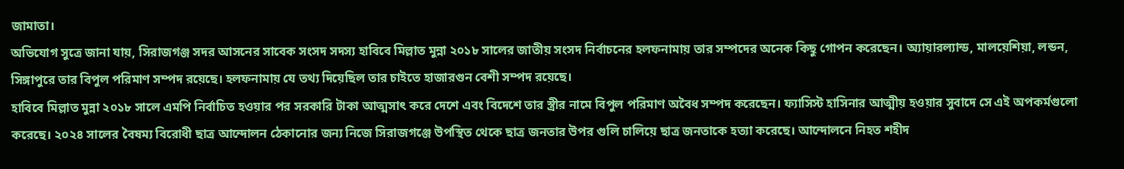জামাতা।
অভিযোগ সুত্রে জানা যায়, সিরাজগঞ্জ সদর আসনের সাবেক সংসদ সদস্য হাবিবে মিল্লাত মুন্না ২০১৮ সালের জাতীয় সংসদ নির্বাচনের হলফনামায় তার সম্পদের অনেক কিছু গোপন করেছেন। অ্যায়ারল্যান্ড, মালয়েশিয়া, লন্ডন, সিঙ্গাপুরে তার বিপুল পরিমাণ সম্পদ রয়েছে। হলফনামায় যে তথ্য দিয়েছিল তার চাইতে হাজারগুন বেশী সম্পদ রয়েছে।
হাবিবে মিল্লাত মুন্না ২০১৮ সালে এমপি নির্বাচিত হওয়ার পর সরকারি টাকা আত্মসাৎ করে দেশে এবং বিদেশে তার স্ত্রীর নামে বিপুল পরিমাণ অবৈধ সম্পদ করেছেন। ফ্যাসিস্ট হাসিনার আত্মীয় হওয়ার সুবাদে সে এই অপকর্মগুলো করেছে। ২০২৪ সালের বৈষম্য বিরোধী ছাত্র আন্দোলন ঠেকানোর জন্য নিজে সিরাজগঞ্জে উপস্থিত থেকে ছাত্র জনতার উপর গুলি চালিয়ে ছাত্র জনতাকে হত্যা করেছে। আন্দোলনে নিহত শহীদ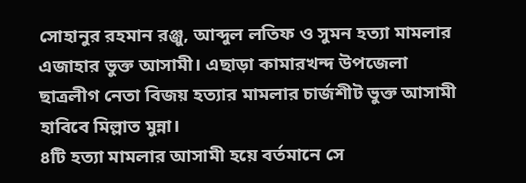সোহানুর রহমান রঞ্জু, আব্দুল লতিফ ও সুমন হত্যা মামলার এজাহার ভুক্ত আসামী। এছাড়া কামারখন্দ উপজেলা ছাত্রলীগ নেতা বিজয় হত্যার মামলার চার্জশীট ভুক্ত আসামী হাবিবে মিল্লাত মুন্না।
৪টি হত্যা মামলার আসামী হয়ে বর্তমানে সে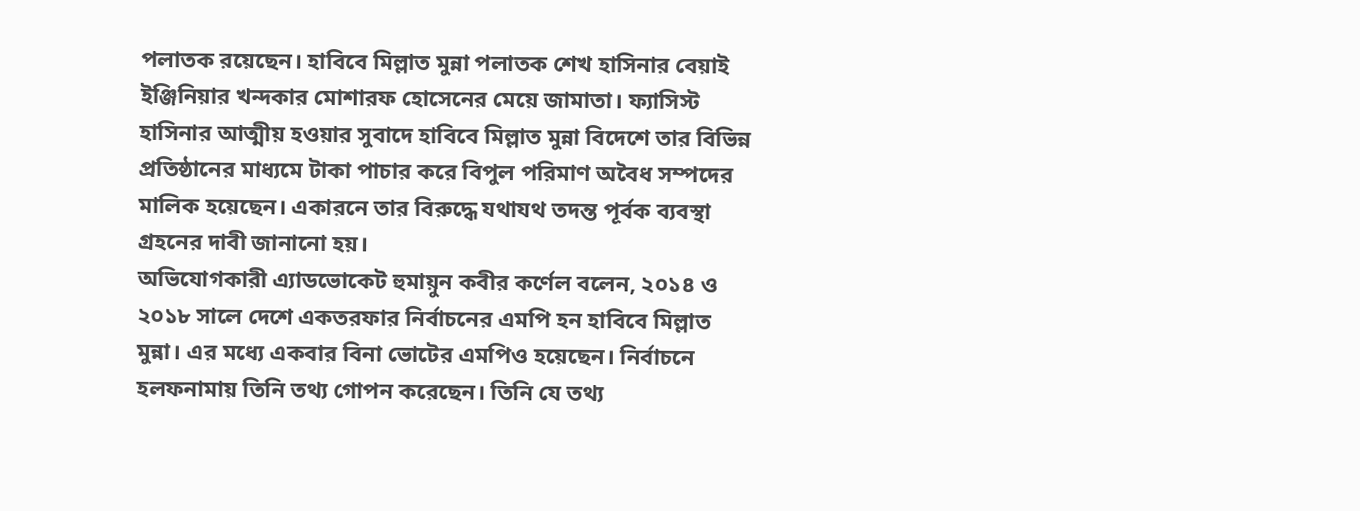পলাতক রয়েছেন। হাবিবে মিল্লাত মুন্না পলাতক শেখ হাসিনার বেয়াই ইঞ্জিনিয়ার খন্দকার মোশারফ হোসেনের মেয়ে জামাতা। ফ্যাসিস্ট হাসিনার আত্মীয় হওয়ার সুবাদে হাবিবে মিল্লাত মুন্না বিদেশে তার বিভিন্ন প্রতিষ্ঠানের মাধ্যমে টাকা পাচার করে বিপুল পরিমাণ অবৈধ সম্পদের মালিক হয়েছেন। একারনে তার বিরুদ্ধে যথাযথ তদন্ত পূর্বক ব্যবস্থা গ্রহনের দাবী জানানো হয়।
অভিযোগকারী এ্যাডভোকেট হুমায়ুন কবীর কর্ণেল বলেন, ২০১৪ ও ২০১৮ সালে দেশে একতরফার নির্বাচনের এমপি হন হাবিবে মিল্লাত মুন্না। এর মধ্যে একবার বিনা ভোটের এমপিও হয়েছেন। নির্বাচনে হলফনামায় তিনি তথ্য গোপন করেছেন। তিনি যে তথ্য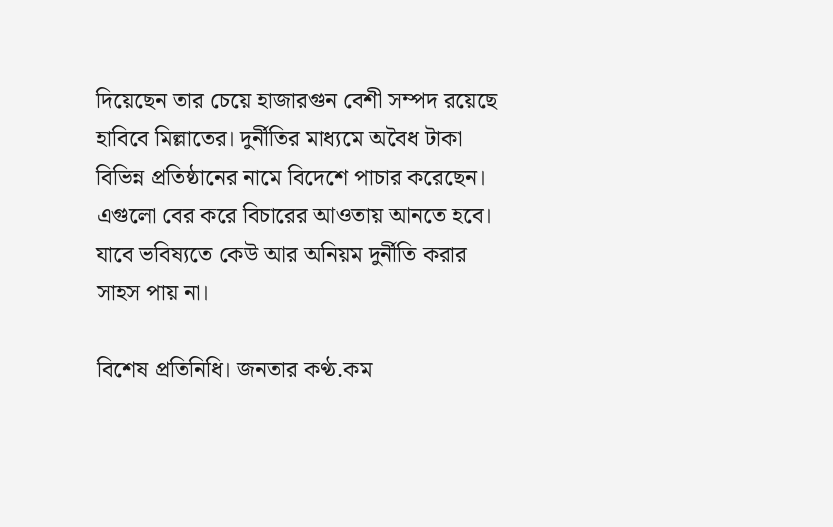দিয়েছেন তার চেয়ে হাজারগুন বেশী সম্পদ রয়েছে হাবিবে মিল্লাতের। দুর্নীতির মাধ্যমে অবৈধ টাকা বিভিন্ন প্রতিষ্ঠানের নামে বিদেশে পাচার করেছেন। এগুলো বের করে বিচারের আওতায় আনতে হবে। যাবে ভবিষ্যতে কেউ আর অনিয়ম দুর্নীতি করার সাহস পায় না।

বিশেষ প্রতিনিধি। জনতার কণ্ঠ.কম